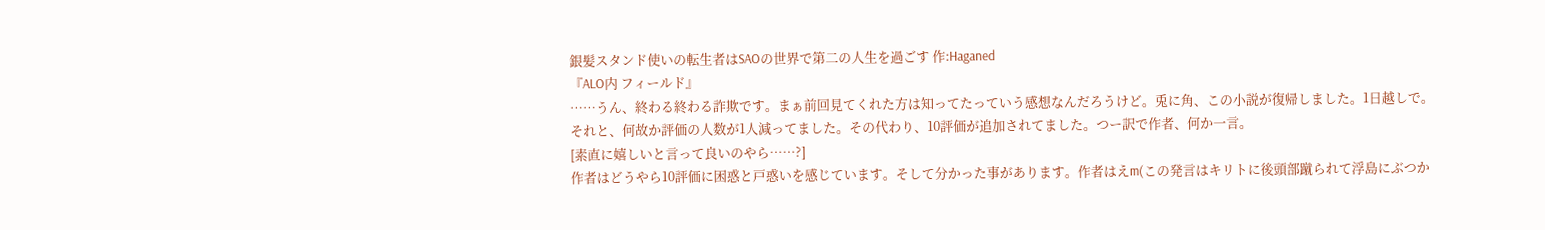銀髪スタンド使いの転生者はSAOの世界で第二の人生を過ごす 作:Haganed
『ALO内 フィールド』
……うん、終わる終わる詐欺です。まぁ前回見てくれた方は知ってたっていう感想なんだろうけど。兎に角、この小説が復帰しました。1日越しで。
それと、何故か評価の人数が1人減ってました。その代わり、10評価が追加されてました。つー訳で作者、何か一言。
[素直に嬉しいと言って良いのやら……?]
作者はどうやら10評価に困惑と戸惑いを感じています。そして分かった事があります。作者はえm(この発言はキリトに後頭部蹴られて浮島にぶつか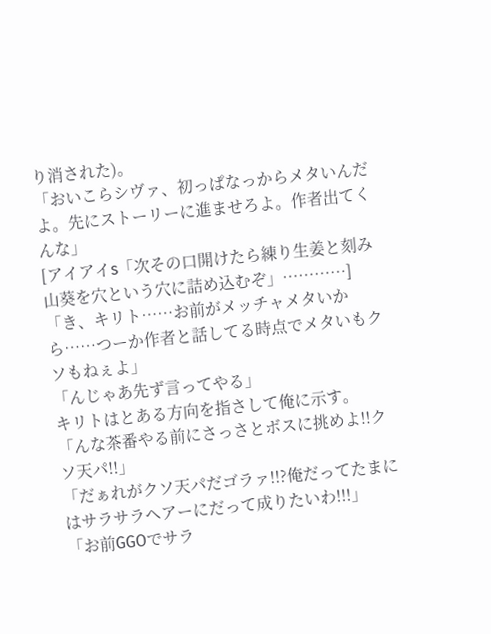り消された)。
「おいこらシヴァ、初っぱなっからメタいんだよ。先にストーリーに進ませろよ。作者出てくんな」
[アイアイs「次その口開けたら練り生姜と刻み山葵を穴という穴に詰め込むぞ」…………]
「き、キリト……お前がメッチャメタいから……つーか作者と話してる時点でメタいもクソもねぇよ」
「んじゃあ先ず言ってやる」
キリトはとある方向を指さして俺に示す。
「んな茶番やる前にさっさとボスに挑めよ!!クソ天パ!!」
「だぁれがクソ天パだゴラァ!!?俺だってたまにはサラサラヘアーにだって成りたいわ!!!」
「お前GGOでサラ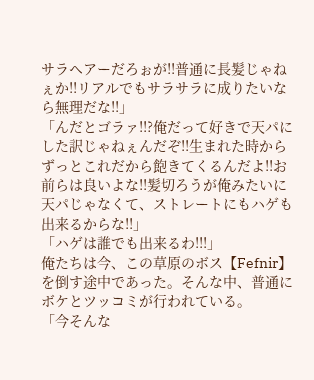サラヘアーだろぉが!!普通に長髪じゃねぇか!!リアルでもサラサラに成りたいなら無理だな!!」
「んだとゴラァ!!?俺だって好きで天パにした訳じゃねぇんだぞ!!生まれた時からずっとこれだから飽きてくるんだよ!!お前らは良いよな!!髪切ろうが俺みたいに天パじゃなくて、ストレートにもハゲも出来るからな!!」
「ハゲは誰でも出来るわ!!!」
俺たちは今、この草原のボス【Fefnir】を倒す途中であった。そんな中、普通にボケとツッコミが行われている。
「今そんな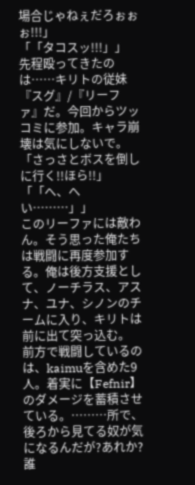場合じゃねぇだろぉぉぉ!!!」
「「タコスッ!!!」」
先程殴ってきたのは……キリトの従妹『スグ』/『リーファ』だ。今回からツッコミに参加。キャラ崩壊は気にしないで。
「さっさとボスを倒しに行く!!ほら!!」
「「へ、へい………」」
このリーファには敵わん。そう思った俺たちは戦闘に再度参加する。俺は後方支援として、ノーチラス、アスナ、ユナ、シノンのチームに入り、キリトは前に出て突っ込む。
前方で戦闘しているのは、kaimuを含めた9人。着実に【Fefnir】のダメージを蓄積させている。………所で、後ろから見てる奴が気になるんだが?あれか?誰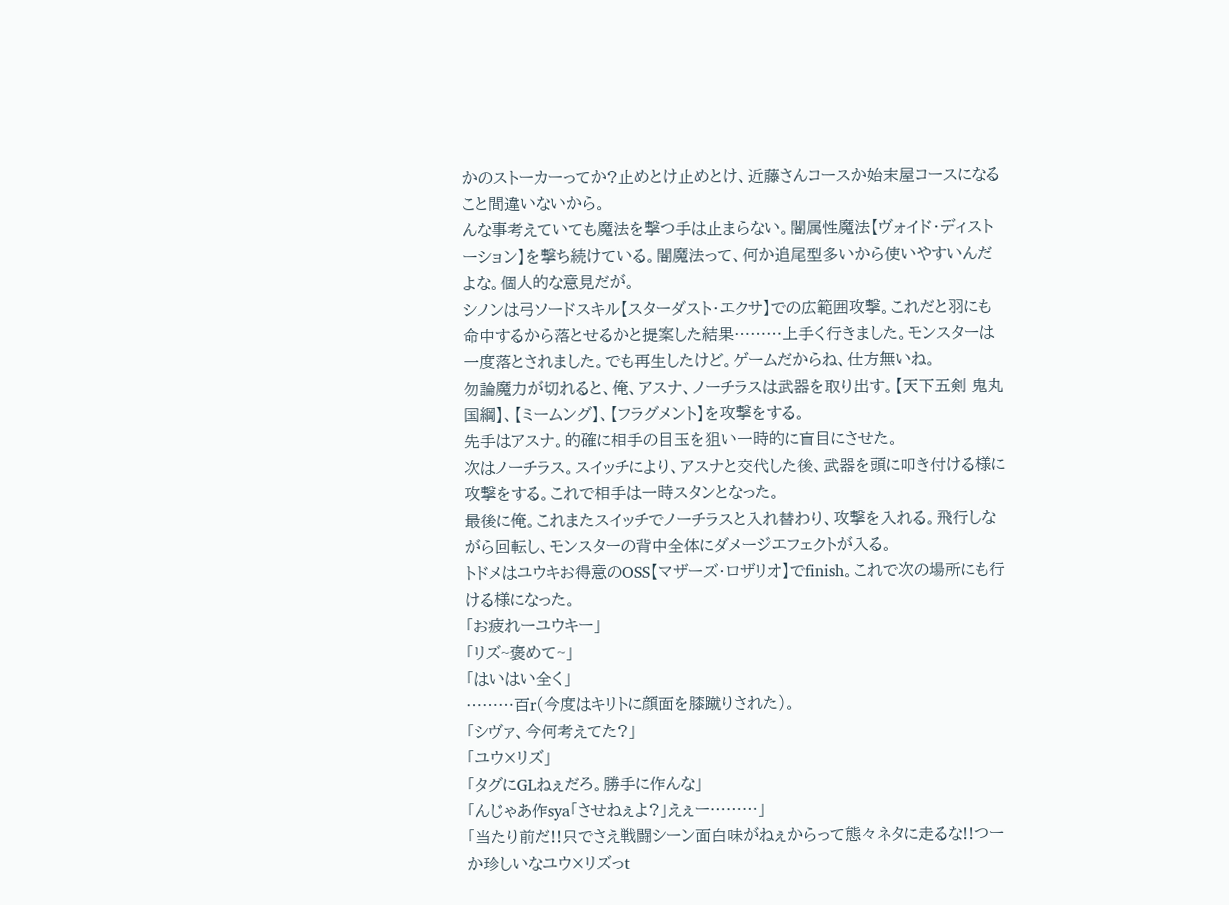かのストーカーってか?止めとけ止めとけ、近藤さんコースか始末屋コースになること間違いないから。
んな事考えていても魔法を撃つ手は止まらない。闇属性魔法【ヴォイド・ディストーション】を撃ち続けている。闇魔法って、何か追尾型多いから使いやすいんだよな。個人的な意見だが。
シノンは弓ソードスキル【スターダスト・エクサ】での広範囲攻撃。これだと羽にも命中するから落とせるかと提案した結果………上手く行きました。モンスターは一度落とされました。でも再生したけど。ゲームだからね、仕方無いね。
勿論魔力が切れると、俺、アスナ、ノーチラスは武器を取り出す。【天下五剣 鬼丸国綱】、【ミームング】、【フラグメント】を攻撃をする。
先手はアスナ。的確に相手の目玉を狙い一時的に盲目にさせた。
次はノーチラス。スイッチにより、アスナと交代した後、武器を頭に叩き付ける様に攻撃をする。これで相手は一時スタンとなった。
最後に俺。これまたスイッチでノーチラスと入れ替わり、攻撃を入れる。飛行しながら回転し、モンスターの背中全体にダメージエフェクトが入る。
トドメはユウキお得意のOSS【マザーズ・ロザリオ】でfinish。これで次の場所にも行ける様になった。
「お疲れーユウキー」
「リズ~褒めて~」
「はいはい全く」
………百r(今度はキリトに顔面を膝蹴りされた)。
「シヴァ、今何考えてた?」
「ユウ×リズ」
「タグにGLねぇだろ。勝手に作んな」
「んじゃあ作sya「させねぇよ?」えぇー………」
「当たり前だ!!只でさえ戦闘シーン面白味がねぇからって態々ネタに走るな!!つーか珍しいなユウ×リズっt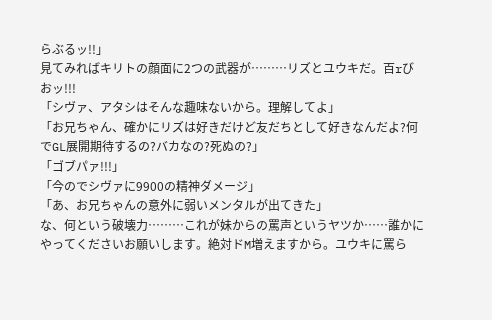らぶるッ!!」
見てみればキリトの顔面に2つの武器が………リズとユウキだ。百rびおッ!!!
「シヴァ、アタシはそんな趣味ないから。理解してよ」
「お兄ちゃん、確かにリズは好きだけど友だちとして好きなんだよ?何でGL展開期待するの?バカなの?死ぬの?」
「ゴブパァ!!!」
「今のでシヴァに9900の精神ダメージ」
「あ、お兄ちゃんの意外に弱いメンタルが出てきた」
な、何という破壊力………これが妹からの罵声というヤツか……誰かにやってくださいお願いします。絶対ドM増えますから。ユウキに罵ら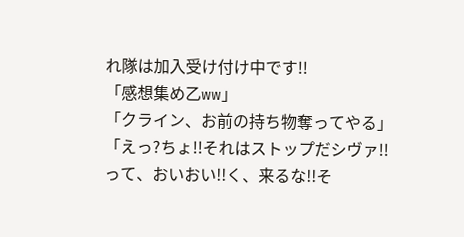れ隊は加入受け付け中です!!
「感想集め乙ww」
「クライン、お前の持ち物奪ってやる」
「えっ?ちょ!!それはストップだシヴァ!!って、おいおい!!く、来るな!!そ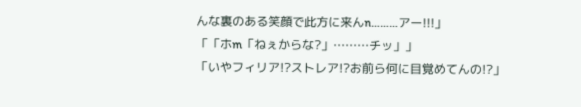んな裏のある笑顔で此方に来んn………アー!!!」
「「ホm「ねぇからな?」………チッ」」
「いやフィリア!?ストレア!?お前ら何に目覚めてんの!?」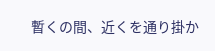暫くの間、近くを通り掛か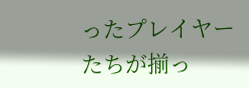ったプレイヤーたちが揃っ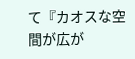て『カオスな空間が広が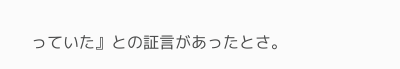っていた』との証言があったとさ。